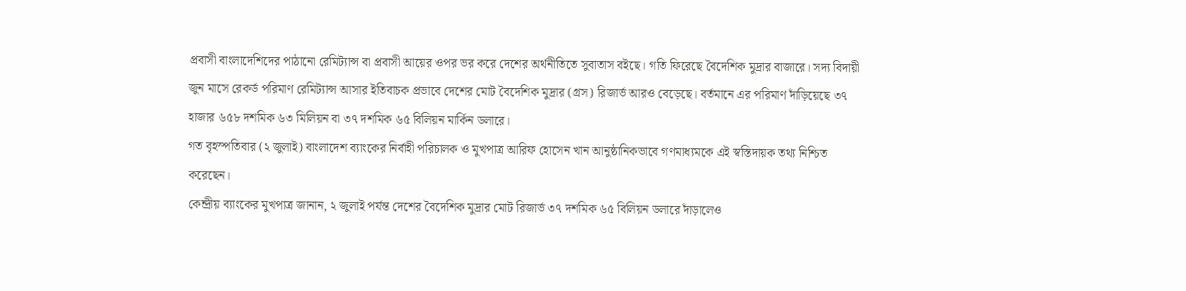প্রবাসী বাংলাদেশিদের পাঠানো রেমিট্যান্স বা প্রবাসী আয়ের ওপর ভর করে দেশের অর্থনীতিতে সুবাতাস বইছে। গতি ফিরেছে বৈদেশিক মুদ্রার বাজারে। সদ্য বিদায়ী জুন মাসে রেকর্ড পরিমাণ রেমিট্যান্স আসার ইতিবাচক প্রভাবে দেশের মোট বৈদেশিক মুদ্রার (গ্রস) রিজার্ভ আরও বেড়েছে। বর্তমানে এর পরিমাণ দাঁড়িয়েছে ৩৭ হাজার ৬৫৮ দশমিক ৬৩ মিলিয়ন বা ৩৭ দশমিক ৬৫ বিলিয়ন মার্কিন ডলারে।
গত বৃহস্পতিবার (২ জুলাই) বাংলাদেশ ব্যাংকের নির্বাহী পরিচালক ও মুখপাত্র আরিফ হোসেন খান আনুষ্ঠানিকভাবে গণমাধ্যমকে এই স্বস্তিদায়ক তথ্য নিশ্চিত করেছেন।
কেন্দ্রীয় ব্যাংকের মুখপাত্র জানান, ২ জুলাই পর্যন্ত দেশের বৈদেশিক মুদ্রার মোট রিজার্ভ ৩৭ দশমিক ৬৫ বিলিয়ন ডলারে দাঁড়ালেও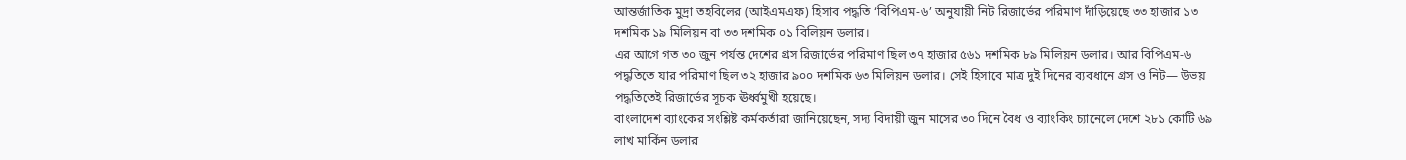আন্তর্জাতিক মুদ্রা তহবিলের (আইএমএফ) হিসাব পদ্ধতি ‘বিপিএম-৬’ অনুযায়ী নিট রিজার্ভের পরিমাণ দাঁড়িয়েছে ৩৩ হাজার ১৩ দশমিক ১৯ মিলিয়ন বা ৩৩ দশমিক ০১ বিলিয়ন ডলার।
এর আগে গত ৩০ জুন পর্যন্ত দেশের গ্রস রিজার্ভের পরিমাণ ছিল ৩৭ হাজার ৫৬১ দশমিক ৮৯ মিলিয়ন ডলার। আর বিপিএম-৬ পদ্ধতিতে যার পরিমাণ ছিল ৩২ হাজার ৯০০ দশমিক ৬৩ মিলিয়ন ডলার। সেই হিসাবে মাত্র দুই দিনের ব্যবধানে গ্রস ও নিট— উভয় পদ্ধতিতেই রিজার্ভের সূচক ঊর্ধ্বমুখী হয়েছে।
বাংলাদেশ ব্যাংকের সংশ্লিষ্ট কর্মকর্তারা জানিয়েছেন, সদ্য বিদায়ী জুন মাসের ৩০ দিনে বৈধ ও ব্যাংকিং চ্যানেলে দেশে ২৮১ কোটি ৬৯ লাখ মার্কিন ডলার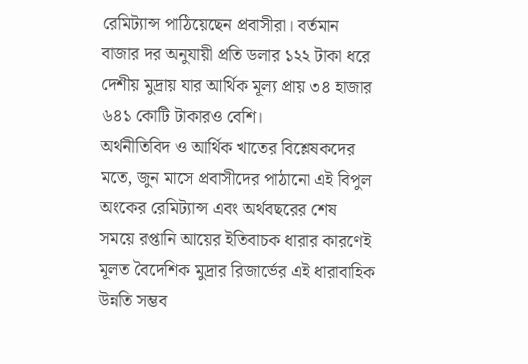রেমিট্যান্স পাঠিয়েছেন প্রবাসীরা। বর্তমান বাজার দর অনুযায়ী প্রতি ডলার ১২২ টাকা ধরে দেশীয় মুদ্রায় যার আর্থিক মূল্য প্রায় ৩৪ হাজার ৬৪১ কোটি টাকারও বেশি।
অর্থনীতিবিদ ও আর্থিক খাতের বিশ্লেষকদের মতে, জুন মাসে প্রবাসীদের পাঠানো এই বিপুল অংকের রেমিট্যান্স এবং অর্থবছরের শেষ সময়ে রপ্তানি আয়ের ইতিবাচক ধারার কারণেই মূলত বৈদেশিক মুদ্রার রিজার্ভের এই ধারাবাহিক উন্নতি সম্ভব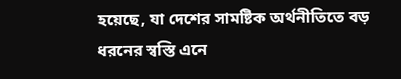হয়েছে, যা দেশের সামষ্টিক অর্থনীতিতে বড় ধরনের স্বস্তি এনে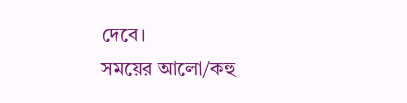দেবে।
সময়ের আলো/কহু